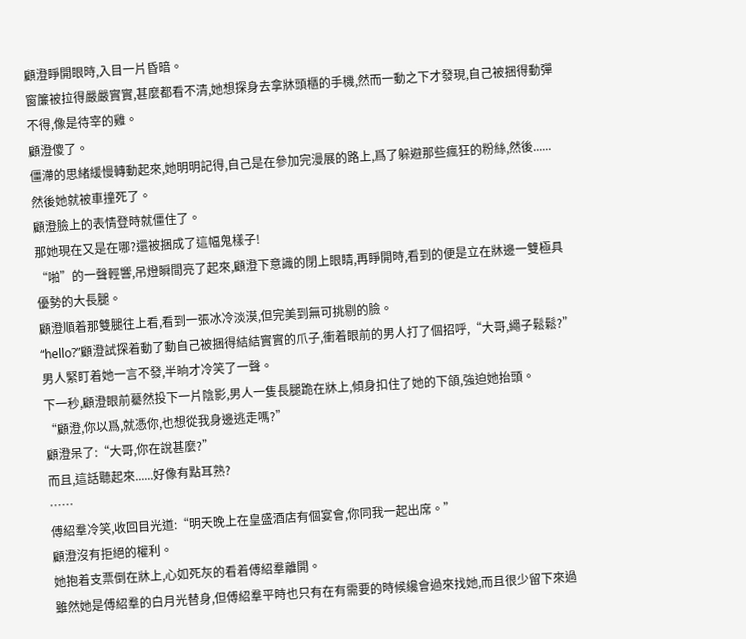顧澄睜開眼時,入目一片昏暗。
窗簾被拉得嚴嚴實實,甚麼都看不清,她想探身去拿牀頭櫃的手機,然而一動之下才發現,自己被捆得動彈不得,像是待宰的雞。
顧澄傻了。
僵滯的思緒緩慢轉動起來,她明明記得,自己是在參加完漫展的路上,爲了躲避那些瘋狂的粉絲,然後......
然後她就被車撞死了。
顧澄臉上的表情登時就僵住了。
那她現在又是在哪?還被捆成了這幅鬼樣子!
“啪”的一聲輕響,吊燈瞬間亮了起來,顧澄下意識的閉上眼睛,再睜開時,看到的便是立在牀邊一雙極具優勢的大長腿。
顧澄順着那雙腿往上看,看到一張冰冷淡漠,但完美到無可挑剔的臉。
“hello?”顧澄試探着動了動自己被捆得結結實實的爪子,衝着眼前的男人打了個招呼,“大哥,繩子鬆鬆?”
男人緊盯着她一言不發,半晌才冷笑了一聲。
下一秒,顧澄眼前驀然投下一片陰影,男人一隻長腿跪在牀上,傾身扣住了她的下頜,強迫她抬頭。
“顧澄,你以爲,就憑你,也想從我身邊逃走嗎?”
顧澄呆了:“大哥,你在說甚麼?”
而且,這話聽起來......好像有點耳熟?
……
傅紹羣冷笑,收回目光道:“明天晚上在皇盛酒店有個宴會,你同我一起出席。”
顧澄沒有拒絕的權利。
她抱着支票倒在牀上,心如死灰的看着傅紹羣離開。
雖然她是傅紹羣的白月光替身,但傅紹羣平時也只有在有需要的時候纔會過來找她,而且很少留下來過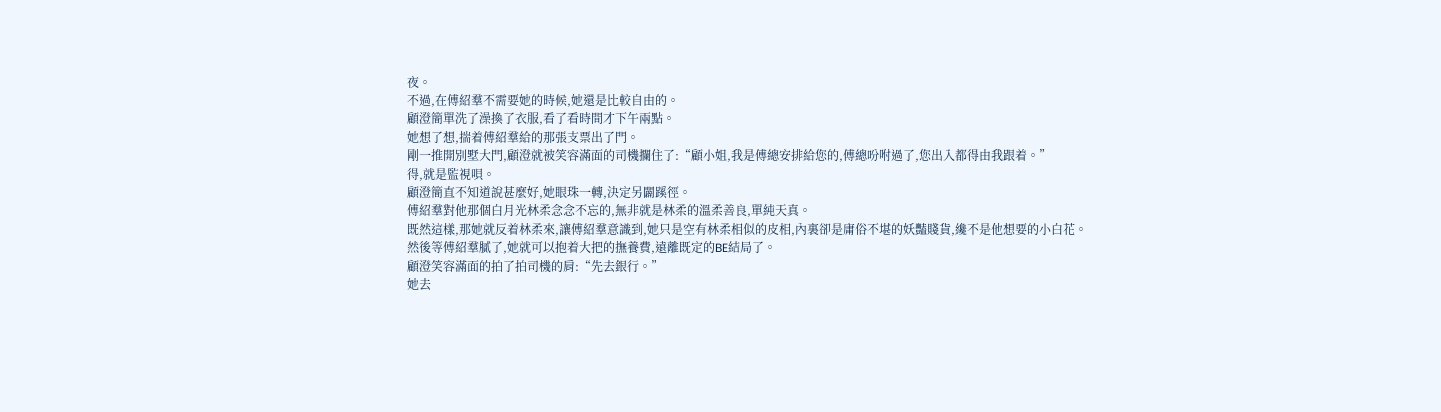夜。
不過,在傅紹羣不需要她的時候,她還是比較自由的。
顧澄簡單洗了澡換了衣服,看了看時間才下午兩點。
她想了想,揣着傅紹羣給的那張支票出了門。
剛一推開別墅大門,顧澄就被笑容滿面的司機攔住了:“顧小姐,我是傅總安排給您的,傅總吩咐過了,您出入都得由我跟着。”
得,就是監視唄。
顧澄簡直不知道說甚麼好,她眼珠一轉,決定另闢蹊徑。
傅紹羣對他那個白月光林柔念念不忘的,無非就是林柔的溫柔善良,單純天真。
既然這樣,那她就反着林柔來,讓傅紹羣意識到,她只是空有林柔相似的皮相,內裏卻是庸俗不堪的妖豔賤貨,纔不是他想要的小白花。
然後等傅紹羣膩了,她就可以抱着大把的撫養費,遠離既定的BE結局了。
顧澄笑容滿面的拍了拍司機的肩:“先去銀行。”
她去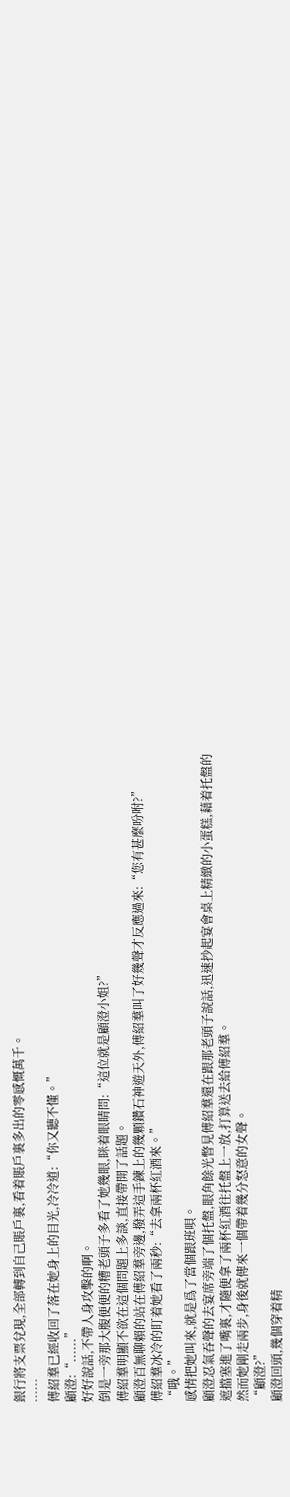銀行將支票兌現,全部轉到自己賬戶裏,看着賬戶裏多出的零感慨萬千。
……
傅紹羣已經收回了落在她身上的目光,冷冷道:“你又聽不懂。”
顧澄:“......”
好好說話,不帶人身攻擊的啊。
倒是一旁那大腹便便的糟老頭子多看了她幾眼,眯着眼睛問:“這位就是顧澄小姐?”
傅紹羣明顯不欲在這個問題上多談,直接帶開了話題。
顧澄百無聊賴的站在傅紹羣旁邊,撥弄這手鍊上的幾顆鑽石神遊天外,傅紹羣叫了好幾聲才反應過來:“您有甚麼吩咐?”
傅紹羣冰冷的盯着她看了兩秒:“去拿兩杯紅酒來。”
“哦。”
感情把她叫來,就是爲了當個跟班唄。
顧澄忍氣吞聲的去宴席旁端了個托盤,眼角餘光瞥見傅紹羣還在跟那老頭子說話,迅速抄起宴會桌上精緻的小蛋糕,藉着托盤的遮擋塞進了嘴裏,才隨便拿了兩杯紅酒往托盤上一放,打算送去給傅紹羣。
然而她剛走兩步,身後就傳來一個帶着幾分怒意的女聲。
“顧澄?”
顧澄回頭,幾個穿着精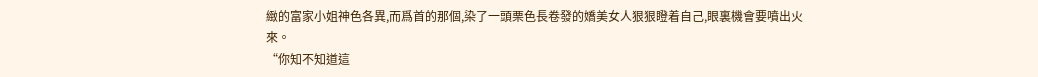緻的富家小姐神色各異,而爲首的那個,染了一頭栗色長卷發的嬌美女人狠狠瞪着自己,眼裏機會要噴出火來。
“你知不知道這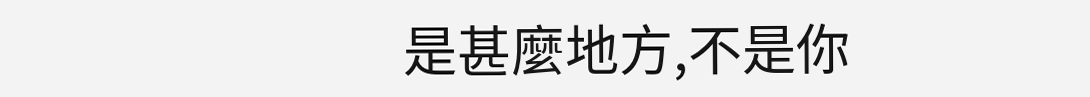是甚麼地方,不是你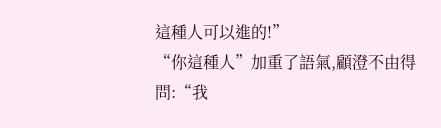這種人可以進的!”
“你這種人”加重了語氣,顧澄不由得問:“我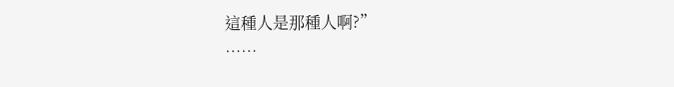這種人是那種人啊?”
……